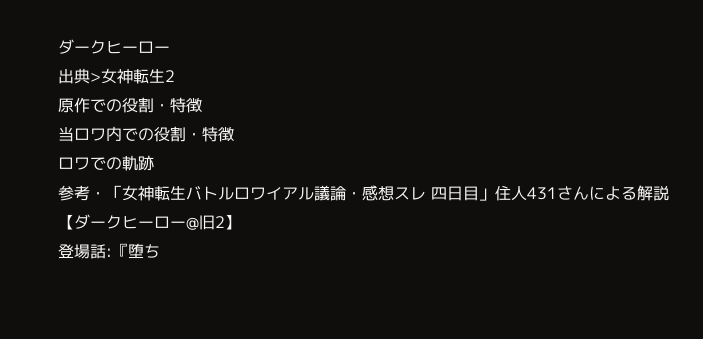ダークヒーロー
出典>女神転生2
原作での役割・特徴
当ロワ内での役割・特徴
ロワでの軌跡
参考・「女神転生バトルロワイアル議論・感想スレ 四日目」住人431さんによる解説
【ダークヒーロー@旧2】
登場話:『堕ち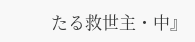たる救世主・中』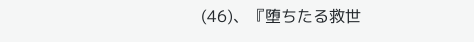(46)、『堕ちたる救世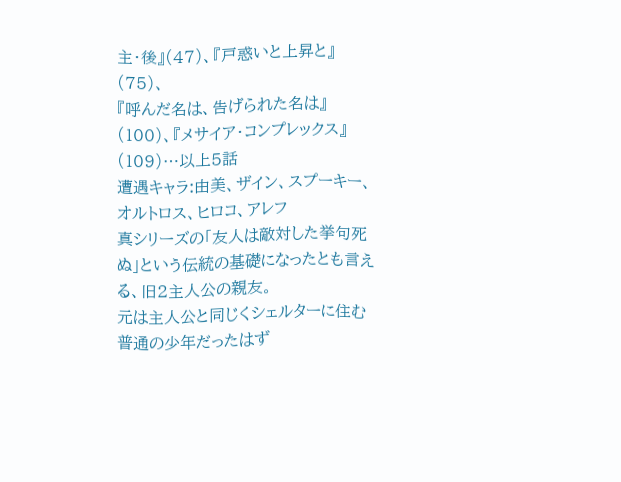主・後』(47)、『戸惑いと上昇と』(75)、
『呼んだ名は、告げられた名は』(100)、『メサイア・コンプレックス』(109)…以上5話
遭遇キャラ:由美、ザイン、スプーキー、オルトロス、ヒロコ、アレフ
真シリーズの「友人は敵対した挙句死ぬ」という伝統の基礎になったとも言える、旧2主人公の親友。
元は主人公と同じくシェルターに住む普通の少年だったはず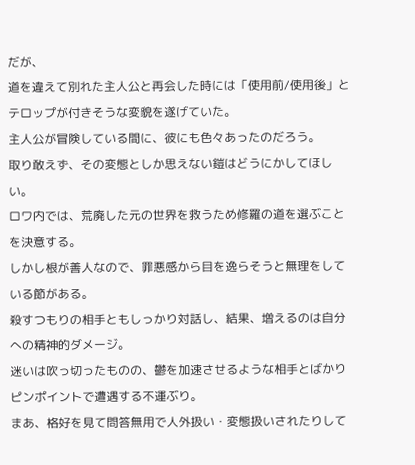だが、
道を違えて別れた主人公と再会した時には「使用前/使用後」とテロップが付きそうな変貌を遂げていた。
主人公が冒険している間に、彼にも色々あったのだろう。
取り敢えず、その変態としか思えない鎧はどうにかしてほしい。
ロワ内では、荒廃した元の世界を救うため修羅の道を選ぶことを決意する。
しかし根が善人なので、罪悪感から目を逸らそうと無理をしている節がある。
殺すつもりの相手ともしっかり対話し、結果、増えるのは自分への精神的ダメージ。
迷いは吹っ切ったものの、鬱を加速させるような相手とばかりピンポイントで遭遇する不運ぶり。
まあ、格好を見て問答無用で人外扱い・変態扱いされたりして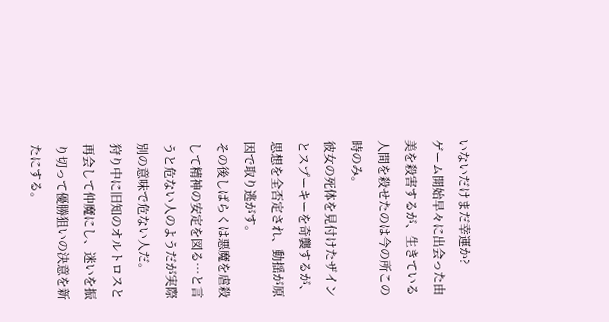いないだけまだ幸運か?
ゲーム開始早々に出会った由美を殺害するが、生きている人間を殺せたのは今の所この時のみ。
彼女の死体を見付けたザインとスプーキーを奇襲するが、思想を全否定され、動揺が原因で取り逃がす。
その後しばらくは悪魔を虐殺して精神の安定を図る…と言うと危ない人のようだが実際別の意味で危ない人だ。
狩り中に旧知のオルトロスと再会して仲魔にし、迷いを振り切って優勝狙いの決意を新たにする。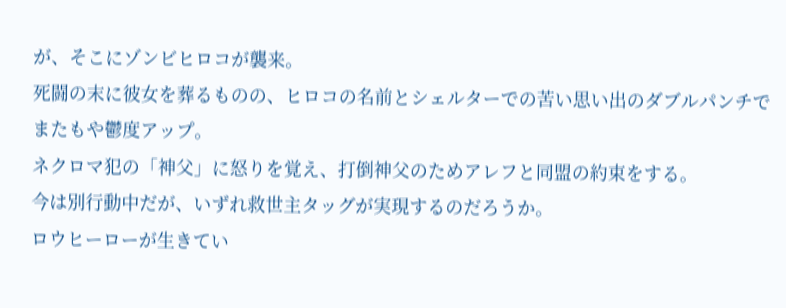が、そこにゾンビヒロコが襲来。
死闘の末に彼女を葬るものの、ヒロコの名前とシェルターでの苦い思い出のダブルパンチでまたもや鬱度アップ。
ネクロマ犯の「神父」に怒りを覚え、打倒神父のためアレフと同盟の約束をする。
今は別行動中だが、いずれ救世主タッグが実現するのだろうか。
ロウヒーローが生きてい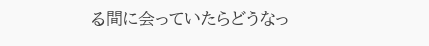る間に会っていたらどうなっ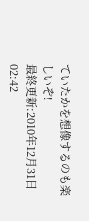ていたかを想像するのも楽しいぞ!
最終更新:2010年12月31日 02:42